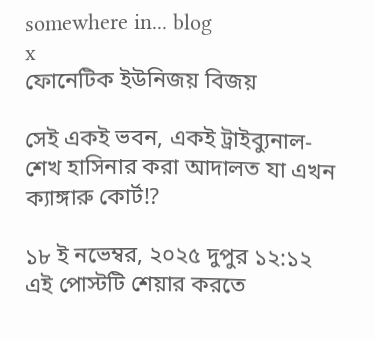somewhere in... blog
x
ফোনেটিক ইউনিজয় বিজয়

সেই একই ভবন, একই ট্রাইব্যুনাল-শেখ হাসিনার করা আদালত যা এখন ক্যাঙ্গারু কোর্ট⁉

১৮ ই নভেম্বর, ২০২৫ দুপুর ১২:১২
এই পোস্টটি শেয়ার করতে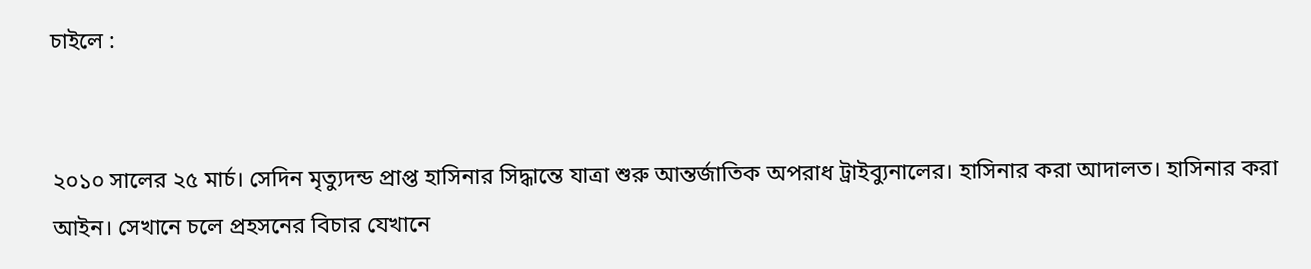চাইলে :


২০১০ সালের ২৫ মার্চ। সেদিন মৃত্যুদন্ড প্রাপ্ত হাসিনার সিদ্ধান্তে যাত্রা শুরু আন্তর্জাতিক অপরাধ ট্রাইব্যুনালের। হাসিনার করা আদালত। হাসিনার করা আইন। সেখানে চলে প্রহসনের বিচার যেখানে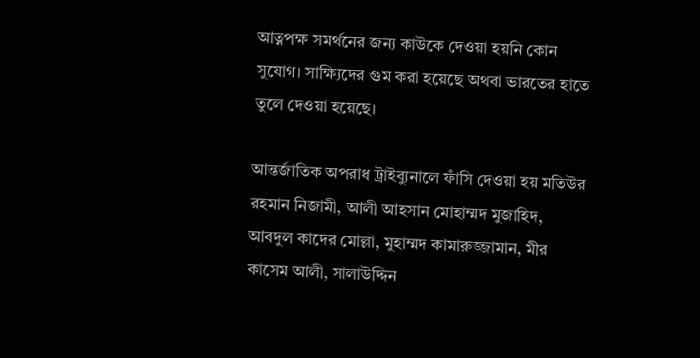আত্নপক্ষ সমর্থনের জন্য কাউকে দেওয়া হয়নি কোন সুযোগ। সাক্ষ্যিদের গুম করা হয়েছে অথবা ভারতের হাতে তুলে দেওয়া হয়েছে।

আন্তর্জাতিক অপরাধ ট্রাইব্যুনালে ফাঁসি দেওয়া হয় মতিউর রহমান নিজামী, আলী আহসান মোহাম্মদ মুজাহিদ, আবদুল কাদের মোল্লা, মুহাম্মদ কামারুজ্জামান, মীর কাসেম আলী, সালাউদ্দিন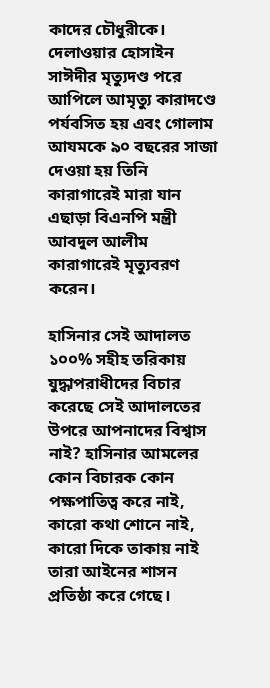কাদের চৌধুরীকে। দেলাওয়ার হোসাইন সাঈদীর মৃত্যুদণ্ড পরে আপিলে আমৃত্যু কারাদণ্ডে পর্যবসিত হয় এবং গোলাম আযমকে ৯০ বছরের সাজা দেওয়া হয় তিনি কারাগারেই মারা যান এছাড়া বিএনপি মন্ত্রী আবদুল আলীম কারাগারেই মৃত্যুবরণ করেন।

হাসিনার সেই আদালত ১০০% সহীহ তরিকায় যুদ্ধাপরাধীদের বিচার করেছে সেই আদালতের উপরে আপনাদের বিশ্বাস নাই? হাসিনার আমলের কোন বিচারক কোন পক্ষপাতিত্ব করে নাই, কারো কথা শোনে নাই, কারো দিকে তাকায় নাই তারা আইনের শাসন প্রতিষ্ঠা করে গেছে।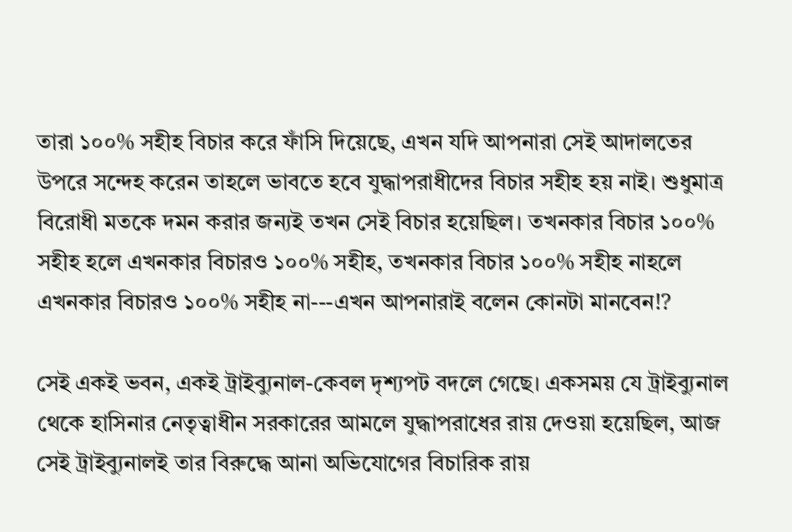তারা ১০০% সহীহ বিচার করে ফাঁসি দিয়েছে, এখন যদি আপনারা সেই আদালতের উপরে সন্দেহ করেন তাহলে ভাবতে হবে যুদ্ধাপরাধীদের বিচার সহীহ হয় নাই। শুধুমাত্র বিরোধী মতকে দমন করার জন্যই তখন সেই বিচার হয়েছিল। তখনকার বিচার ১০০% সহীহ হলে এখনকার বিচারও ১০০% সহীহ, তখনকার বিচার ১০০% সহীহ নাহলে এখনকার বিচারও ১০০% সহীহ না---এখন আপনারাই বলেন কোনটা মানবেন⁉

সেই একই ভবন, একই ট্রাইব্যুনাল-কেবল দৃশ্যপট বদলে গেছে। একসময় যে ট্রাইব্যুনাল থেকে হাসিনার নেতৃত্বাধীন সরকারের আমলে যুদ্ধাপরাধের রায় দেওয়া হয়েছিল, আজ সেই ট্রাইব্যুনালই তার বিরুদ্ধে আনা অভিযোগের বিচারিক রায়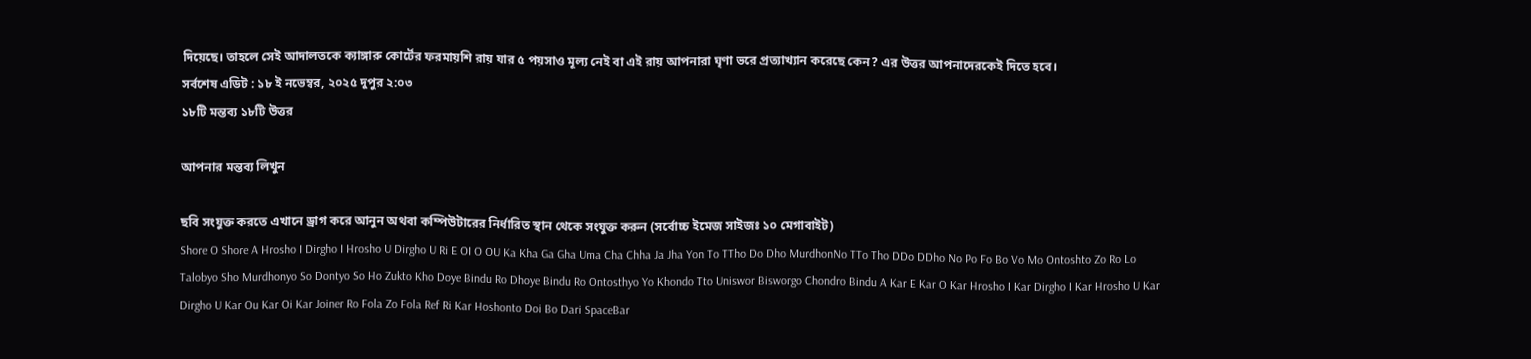দিয়েছে। তাহলে সেই আদালতকে ক্যাঙ্গারু কোর্টের ফরমায়শি রায় যার ৫ পয়সাও মূল্য নেই বা এই রায় আপনারা ঘৃণা ভরে প্রত্যাখ্যান করেছে কেন? এর উত্তর আপনাদেরকেই দিতে হবে।
সর্বশেষ এডিট : ১৮ ই নভেম্বর, ২০২৫ দুপুর ২:০৩
১৮টি মন্তব্য ১৮টি উত্তর

আপনার মন্তব্য লিখুন

ছবি সংযুক্ত করতে এখানে ড্রাগ করে আনুন অথবা কম্পিউটারের নির্ধারিত স্থান থেকে সংযুক্ত করুন (সর্বোচ্চ ইমেজ সাইজঃ ১০ মেগাবাইট)
Shore O Shore A Hrosho I Dirgho I Hrosho U Dirgho U Ri E OI O OU Ka Kha Ga Gha Uma Cha Chha Ja Jha Yon To TTho Do Dho MurdhonNo TTo Tho DDo DDho No Po Fo Bo Vo Mo Ontoshto Zo Ro Lo Talobyo Sho Murdhonyo So Dontyo So Ho Zukto Kho Doye Bindu Ro Dhoye Bindu Ro Ontosthyo Yo Khondo Tto Uniswor Bisworgo Chondro Bindu A Kar E Kar O Kar Hrosho I Kar Dirgho I Kar Hrosho U Kar Dirgho U Kar Ou Kar Oi Kar Joiner Ro Fola Zo Fola Ref Ri Kar Hoshonto Doi Bo Dari SpaceBar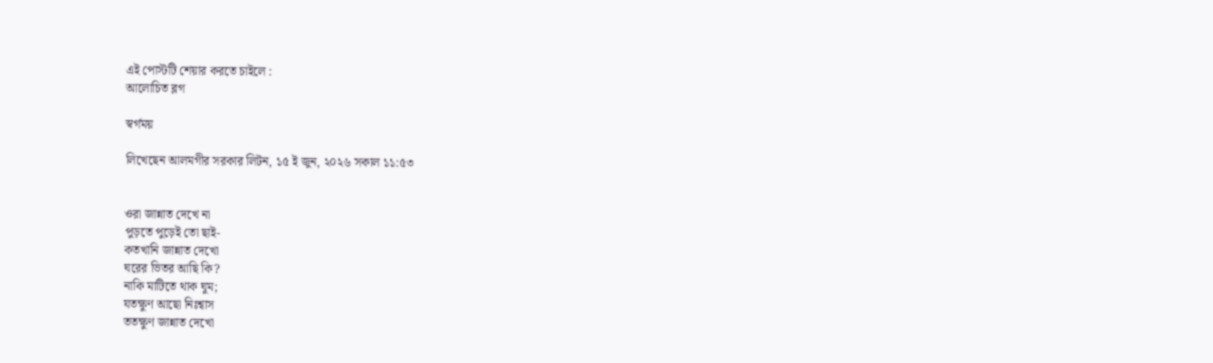এই পোস্টটি শেয়ার করতে চাইলে :
আলোচিত ব্লগ

স্বর্গময়

লিখেছেন আলমগীর সরকার লিটন, ১৫ ই জুন, ২০২৬ সকাল ১১:৫৩


ওরা জান্নাত দেখে না
পুড়তে পুড়েই তো ছাই-
কতখানি জান্নাত দেখো
ঘরের ভিতর আছি কি?
নাকি মাটিতে থাক ঘুম;
যতক্ষুণ আছো নিঃশ্বাস
ততক্ষুণ জান্নাত দেখো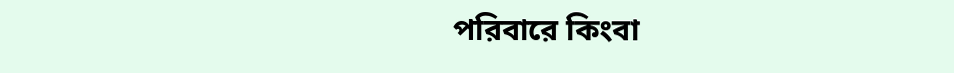পরিবারে কিংবা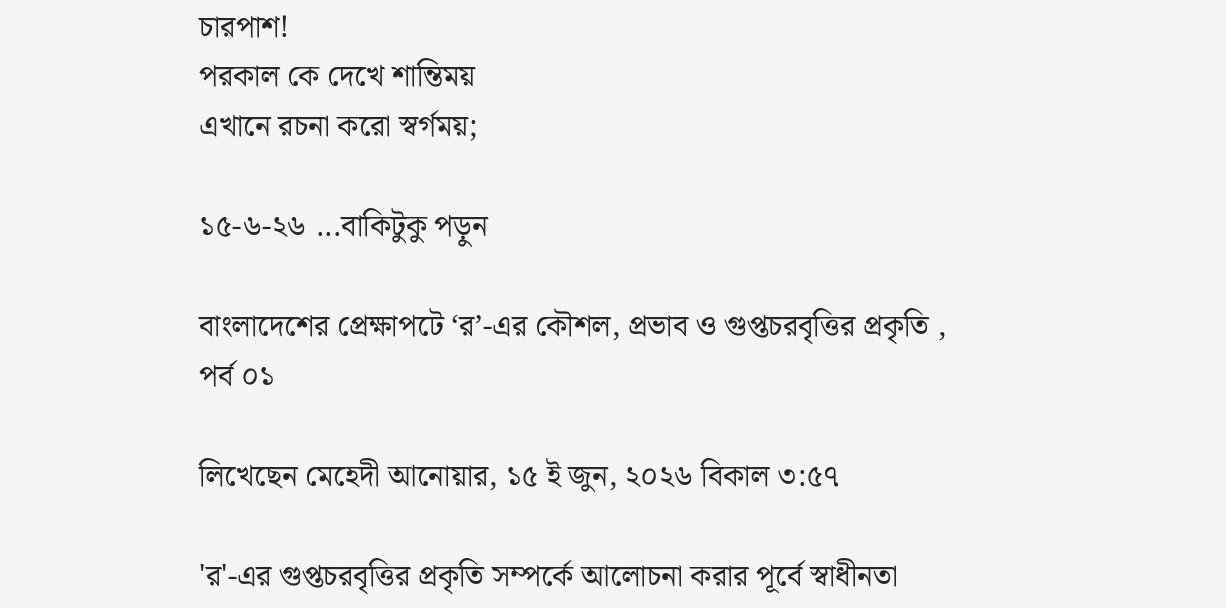চারপাশ!
পরকাল কে দেখে শান্তিময়
এখানে রচনা করো স্বর্গময়;

১৫-৬-২৬ ...বাকিটুকু পড়ুন

বাংলাদেশের প্রেক্ষাপটে ‘র’-এর কৌশল, প্রভাব ও গুপ্তচরবৃত্তির প্রকৃতি , পর্ব ০১

লিখেছেন মেহেদী আনোয়ার, ১৫ ই জুন, ২০২৬ বিকাল ৩:৫৭

'র'-এর গুপ্তচরবৃত্তির প্রকৃতি সম্পর্কে আলোচনা করার পূর্বে স্বাধীনতা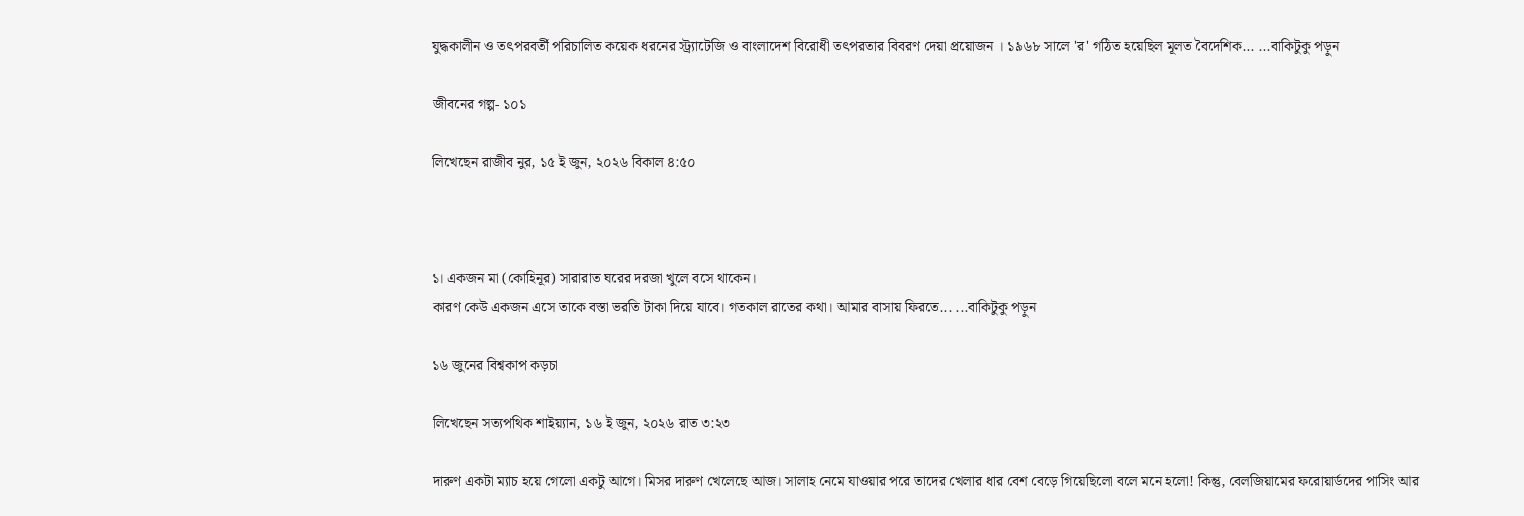যুদ্ধকালীন ও তৎপরবর্তী পরিচালিত কয়েক ধরনের স্ট্র্যাটেজি ও বাংলাদেশ বিরোধী তৎপরতার বিবরণ দেয়া প্রয়োজন । ১৯৬৮ সালে 'র' গঠিত হয়েছিল মূলত বৈদেশিক... ...বাকিটুকু পড়ুন

জীবনের গল্প- ১০১

লিখেছেন রাজীব নুর, ১৫ ই জুন, ২০২৬ বিকাল ৪:৫০



১। একজন মা (কোহিনূর) সারারাত ঘরের দরজা খুলে বসে থাকেন।
কারণ কেউ একজন এসে তাকে বস্তা ভরতি টাকা দিয়ে যাবে। গতকাল রাতের কথা। আমার বাসায় ফিরতে... ...বাকিটুকু পড়ুন

১৬ জুনের বিশ্বকাপ কড়চা

লিখেছেন সত্যপথিক শাইয়্যান, ১৬ ই জুন, ২০২৬ রাত ৩:২৩

দারুণ একটা ম্যাচ হয়ে গেলো একটু আগে। মিসর দারুণ খেলেছে আজ। সালাহ নেমে যাওয়ার পরে তাদের খেলার ধার বেশ বেড়ে গিয়েছিলো বলে মনে হলো! কিন্তু, বেলজিয়ামের ফরোয়ার্ডদের পাসিং আর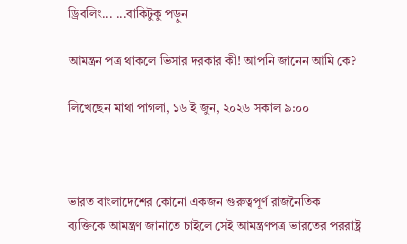ড্রিবলিং... ...বাকিটুকু পড়ুন

আমন্ত্রন পত্র থাকলে ভিসার দরকার কী! আপনি জানেন আমি কে?

লিখেছেন মাথা পাগলা, ১৬ ই জুন, ২০২৬ সকাল ৯:০০



ভারত বাংলাদেশের কোনো একজন গুরুত্বপূর্ণ রাজনৈতিক ব্যক্তিকে আমন্ত্রণ জানাতে চাইলে সেই আমন্ত্রণপত্র ভারতের পররাষ্ট্র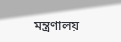মন্ত্রণালয়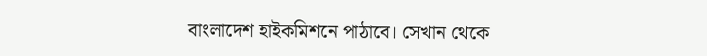বাংলাদেশ হাইকমিশনে পাঠাবে। সেখান থেকে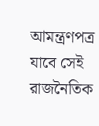আমন্ত্রণপত্র যাবে সেই রাজনৈতিক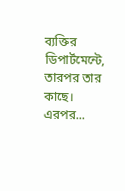ব্যক্তির ডিপার্টমেন্টে, তারপর তার কাছে। এরপর...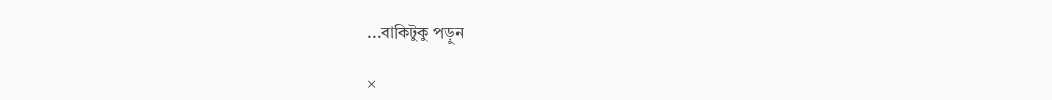...বাকিটুকু পড়ুন

×